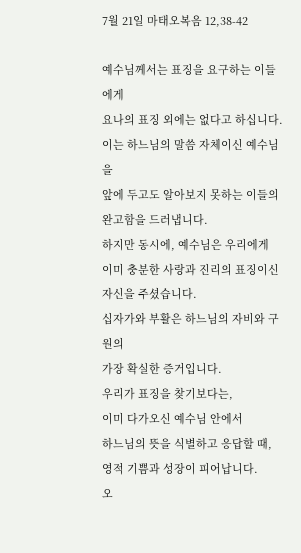7월 21일 마태오복음 12,38-42

예수님께서는 표징을 요구하는 이들에게
요나의 표징 외에는 없다고 하십니다.
이는 하느님의 말씀 자체이신 예수님을
앞에 두고도 알아보지 못하는 이들의
완고함을 드러냅니다.
하지만 동시에, 예수님은 우리에게
이미 충분한 사랑과 진리의 표징이신
자신을 주셨습니다.
십자가와 부활은 하느님의 자비와 구원의
가장 확실한 증거입니다.
우리가 표징을 찾기보다는,
이미 다가오신 예수님 안에서
하느님의 뜻을 식별하고 응답할 때,
영적 기쁨과 성장이 피어납니다.
오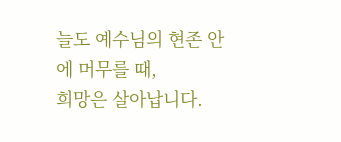늘도 예수님의 현존 안에 머무를 때,
희망은 살아납니다.